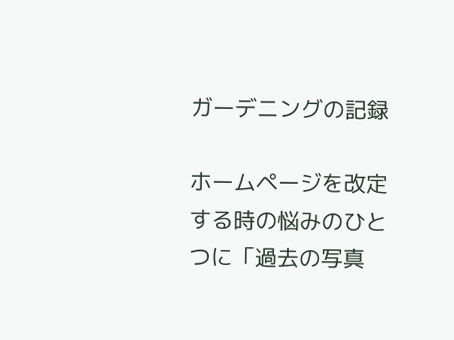ガーデニングの記録

ホームページを改定する時の悩みのひとつに「過去の写真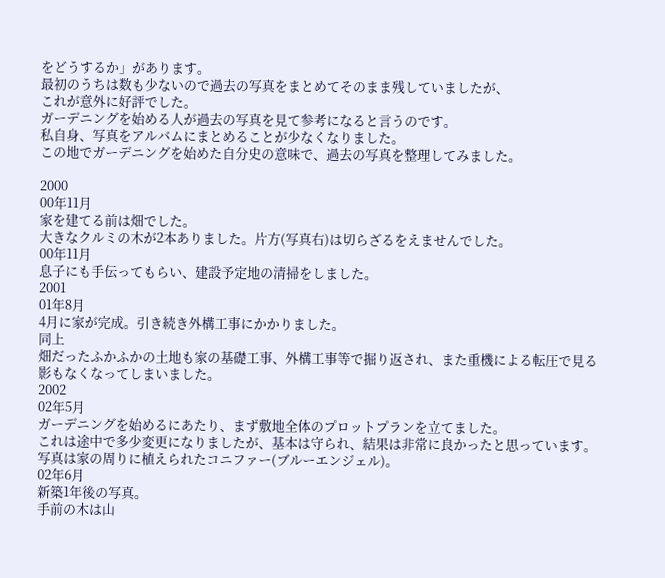をどうするか」があります。
最初のうちは数も少ないので過去の写真をまとめてそのまま残していましたが、
これが意外に好評でした。
ガーデニングを始める人が過去の写真を見て参考になると言うのです。
私自身、写真をアルバムにまとめることが少なくなりました。
この地でガーデニングを始めた自分史の意味で、過去の写真を整理してみました。

2000
00年11月
家を建てる前は畑でした。
大きなクルミの木が2本ありました。片方(写真右)は切らざるをえませんでした。
00年11月
息子にも手伝ってもらい、建設予定地の清掃をしました。
2001
01年8月
4月に家が完成。引き続き外構工事にかかりました。
同上
畑だったふかふかの土地も家の基礎工事、外構工事等で掘り返され、また重機による転圧で見る影もなくなってしまいました。
2002
02年5月
ガーデニングを始めるにあたり、まず敷地全体のプロットプランを立てました。
これは途中で多少変更になりましたが、基本は守られ、結果は非常に良かったと思っています。
写真は家の周りに植えられたコニファー(ブルーエンジェル)。
02年6月
新築1年後の写真。
手前の木は山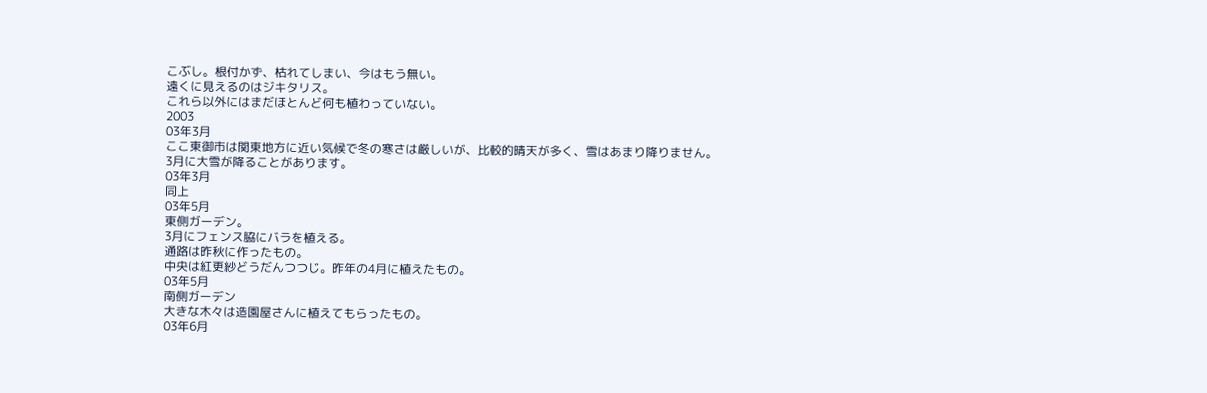こぶし。根付かず、枯れてしまい、今はもう無い。
遠くに見えるのはジキタリス。
これら以外にはまだほとんど何も植わっていない。
2003
03年3月
ここ東御市は関東地方に近い気候で冬の寒さは厳しいが、比較的晴天が多く、雪はあまり降りません。
3月に大雪が降ることがあります。
03年3月
同上
03年5月
東側ガーデン。
3月にフェンス脇にバラを植える。
通路は昨秋に作ったもの。
中央は紅更紗どうだんつつじ。昨年の4月に植えたもの。
03年5月
南側ガーデン
大きな木々は造園屋さんに植えてもらったもの。
03年6月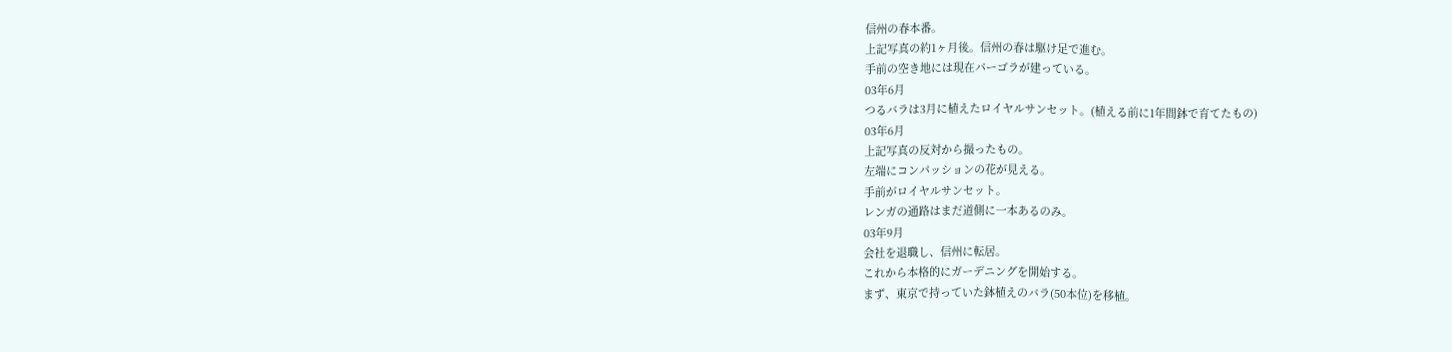信州の春本番。
上記写真の約1ヶ月後。信州の春は駆け足で進む。
手前の空き地には現在パーゴラが建っている。
03年6月
つるバラは3月に植えたロイヤルサンセット。(植える前に1年間鉢で育てたもの)
03年6月
上記写真の反対から撮ったもの。
左端にコンパッションの花が見える。
手前がロイヤルサンセット。
レンガの通路はまだ道側に一本あるのみ。
03年9月
会社を退職し、信州に転居。
これから本格的にガーデニングを開始する。
まず、東京で持っていた鉢植えのバラ(50本位)を移植。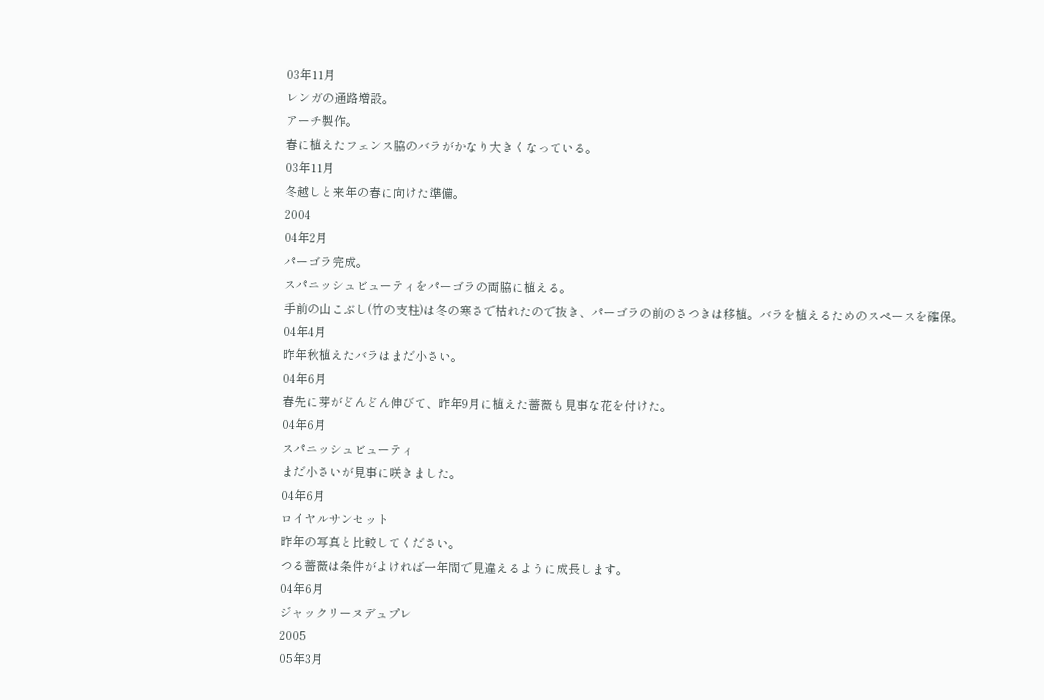03年11月
レンガの通路増設。
アーチ製作。
春に植えたフェンス脇のバラがかなり大きくなっている。
03年11月
冬越しと来年の春に向けた準備。
2004
04年2月
パーゴラ完成。
スパニッシュビューティをパーゴラの両脇に植える。
手前の山こぶし(竹の支柱)は冬の寒さで枯れたので抜き、パーゴラの前のさつきは移植。バラを植えるためのスペースを確保。
04年4月
昨年秋植えたバラはまだ小さい。
04年6月
春先に芽がどんどん伸びて、昨年9月に植えた薔薇も見事な花を付けた。
04年6月
スパニッシュビューティ
まだ小さいが見事に咲きました。
04年6月
ロイヤルサンセット
昨年の写真と比較してください。
つる薔薇は条件がよければ一年間で見違えるように成長します。
04年6月
ジャックリーヌデュプレ
2005
05年3月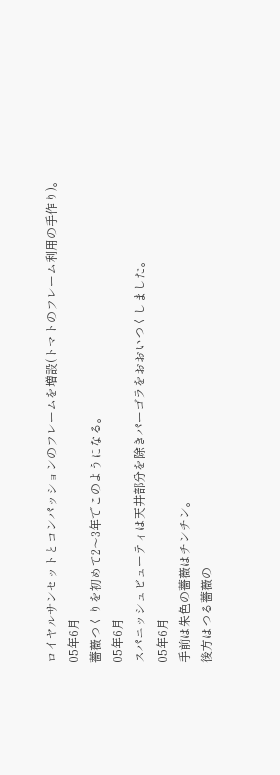ロイヤルサンセットとコンパッションのフレームを増設(トマトのフレーム利用の手作り)。
05年6月
薔薇つくりを初めて2〜3年でこのようになる。
05年6月
スパニッシュビューティは天井部分を除きパーゴラをおおいつくしました。
05年6月
手前は朱色の薔薇はチンチン。
後方はつる薔薇の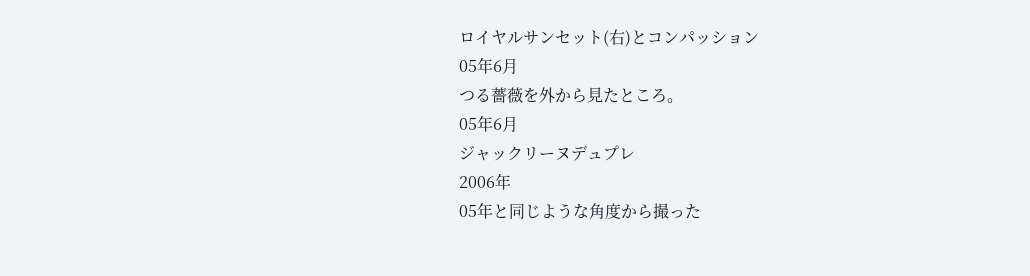ロイヤルサンセット(右)とコンパッション
05年6月
つる薔薇を外から見たところ。
05年6月
ジャックリーヌデュプレ
2006年
05年と同じような角度から撮った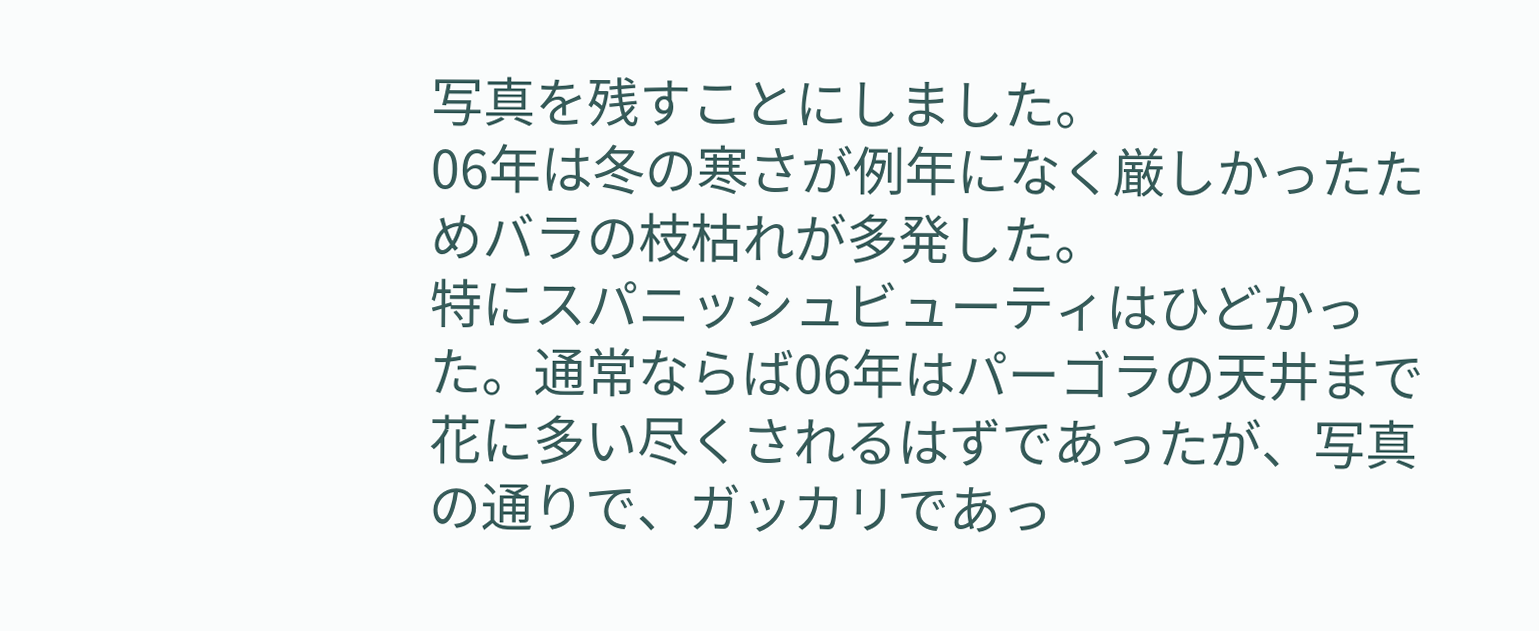写真を残すことにしました。
06年は冬の寒さが例年になく厳しかったためバラの枝枯れが多発した。
特にスパニッシュビューティはひどかった。通常ならば06年はパーゴラの天井まで花に多い尽くされるはずであったが、写真の通りで、ガッカリであっ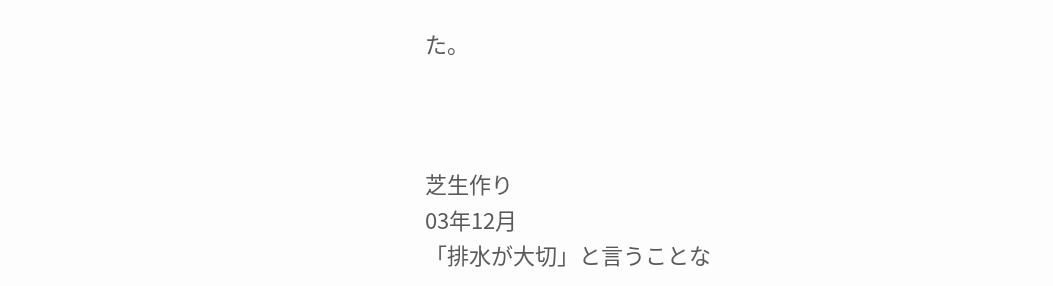た。



芝生作り
03年12月
「排水が大切」と言うことな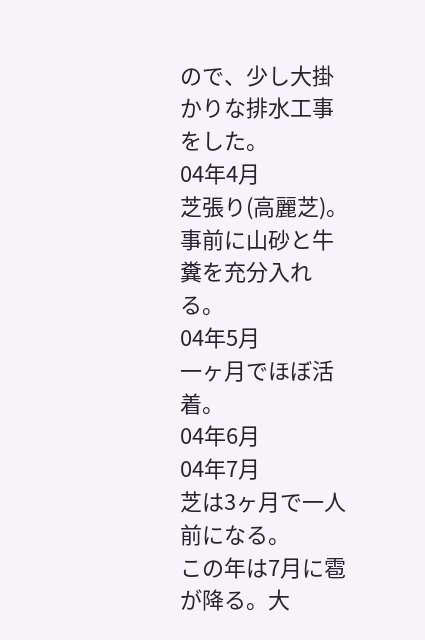ので、少し大掛かりな排水工事をした。
04年4月
芝張り(高麗芝)。
事前に山砂と牛糞を充分入れる。
04年5月
一ヶ月でほぼ活着。
04年6月
04年7月
芝は3ヶ月で一人前になる。
この年は7月に雹が降る。大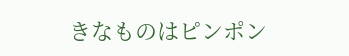きなものはピンポン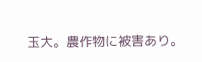玉大。農作物に被害あり。